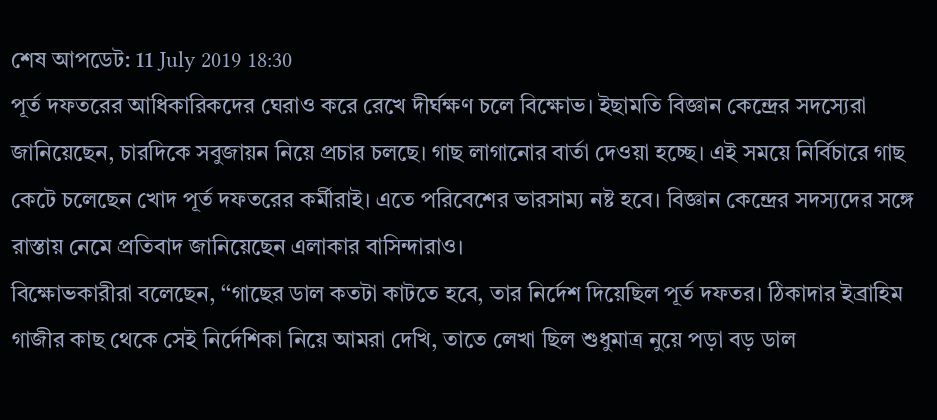শেষ আপডেট: 11 July 2019 18:30
পূর্ত দফতরের আধিকারিকদের ঘেরাও করে রেখে দীর্ঘক্ষণ চলে বিক্ষোভ। ইছামতি বিজ্ঞান কেন্দ্রের সদস্যেরা জানিয়েছেন, চারদিকে সবুজায়ন নিয়ে প্রচার চলছে। গাছ লাগানোর বার্তা দেওয়া হচ্ছে। এই সময়ে নির্বিচারে গাছ কেটে চলেছেন খোদ পূর্ত দফতরের কর্মীরাই। এতে পরিবেশের ভারসাম্য নষ্ট হবে। বিজ্ঞান কেন্দ্রের সদস্যদের সঙ্গে রাস্তায় নেমে প্রতিবাদ জানিয়েছেন এলাকার বাসিন্দারাও।
বিক্ষোভকারীরা বলেছেন, ‘‘গাছের ডাল কতটা কাটতে হবে, তার নির্দেশ দিয়েছিল পূর্ত দফতর। ঠিকাদার ইব্রাহিম গাজীর কাছ থেকে সেই নির্দেশিকা নিয়ে আমরা দেখি, তাতে লেখা ছিল শুধুমাত্র নুয়ে পড়া বড় ডাল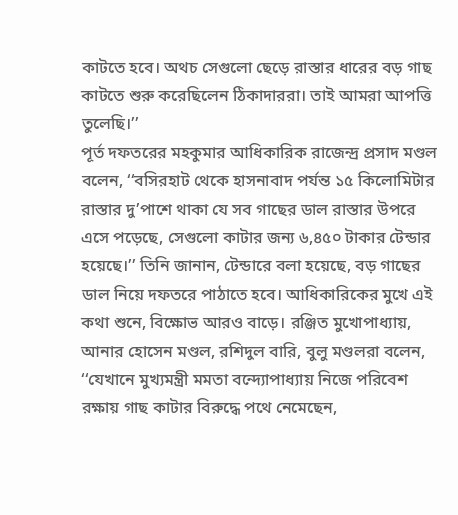কাটতে হবে। অথচ সেগুলো ছেড়ে রাস্তার ধারের বড় গাছ কাটতে শুরু করেছিলেন ঠিকাদাররা। তাই আমরা আপত্তি তুলেছি।’’
পূর্ত দফতরের মহকুমার আধিকারিক রাজেন্দ্র প্রসাদ মণ্ডল বলেন, ‘‘বসিরহাট থেকে হাসনাবাদ পর্যন্ত ১৫ কিলোমিটার রাস্তার দু’পাশে থাকা যে সব গাছের ডাল রাস্তার উপরে এসে পড়েছে, সেগুলো কাটার জন্য ৬,৪৫০ টাকার টেন্ডার হয়েছে।’’ তিনি জানান, টেন্ডারে বলা হয়েছে, বড় গাছের ডাল নিয়ে দফতরে পাঠাতে হবে। আধিকারিকের মুখে এই কথা শুনে, বিক্ষোভ আরও বাড়ে। রঞ্জিত মুখোপাধ্যায়, আনার হোসেন মণ্ডল, রশিদুল বারি, বুলু মণ্ডলরা বলেন, ‘‘যেখানে মুখ্যমন্ত্রী মমতা বন্দ্যোপাধ্যায় নিজে পরিবেশ রক্ষায় গাছ কাটার বিরুদ্ধে পথে নেমেছেন,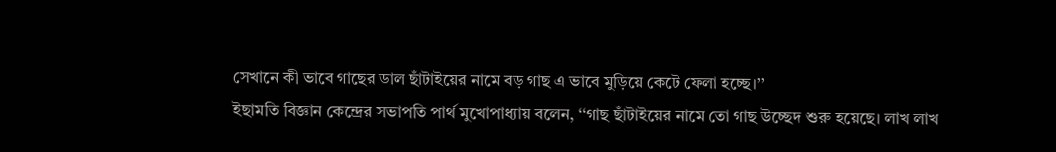সেখানে কী ভাবে গাছের ডাল ছাঁটাইয়ের নামে বড় গাছ এ ভাবে মুড়িয়ে কেটে ফেলা হচ্ছে।’’
ইছামতি বিজ্ঞান কেন্দ্রের সভাপতি পার্থ মুখোপাধ্যায় বলেন, ‘‘গাছ ছাঁটাইয়ের নামে তো গাছ উচ্ছেদ শুরু হয়েছে। লাখ লাখ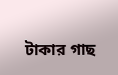টাকার গাছ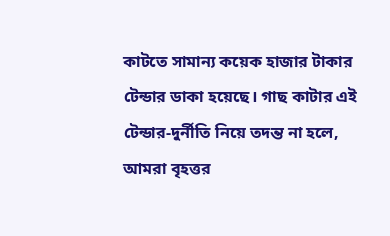কাটতে সামান্য কয়েক হাজার টাকার টেন্ডার ডাকা হয়েছে। গাছ কাটার এই টেন্ডার-দুর্নীতি নিয়ে তদন্ত না হলে, আমরা বৃহত্তর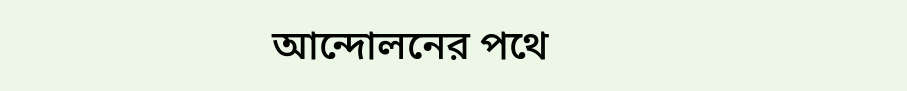আন্দোলনের পথে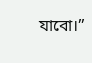যাবো।’’